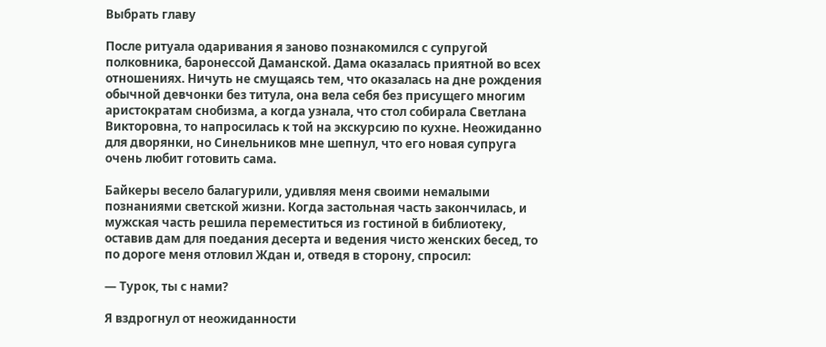Выбрать главу

После ритуала одаривания я заново познакомился с супругой полковника, баронессой Даманской. Дама оказалась приятной во всех отношениях. Ничуть не смущаясь тем, что оказалась на дне рождения обычной девчонки без титула, она вела себя без присущего многим аристократам снобизма, а когда узнала, что стол собирала Светлана Викторовна, то напросилась к той на экскурсию по кухне. Неожиданно для дворянки, но Синельников мне шепнул, что его новая супруга очень любит готовить сама.

Байкеры весело балагурили, удивляя меня своими немалыми познаниями светской жизни. Когда застольная часть закончилась, и мужская часть решила переместиться из гостиной в библиотеку, оставив дам для поедания десерта и ведения чисто женских бесед, то по дороге меня отловил Ждан и, отведя в сторону, спросил:

— Турок, ты с нами?

Я вздрогнул от неожиданности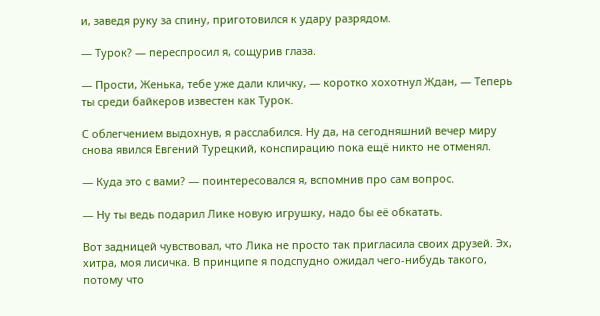и, заведя руку за спину, приготовился к удару разрядом.

— Турок? — переспросил я, сощурив глаза.

— Прости, Женька, тебе уже дали кличку, — коротко хохотнул Ждан, — Теперь ты среди байкеров известен как Турок.

С облегчением выдохнув, я расслабился. Ну да, на сегодняшний вечер миру снова явился Евгений Турецкий, конспирацию пока ещё никто не отменял.

— Куда это с вами? — поинтересовался я, вспомнив про сам вопрос.

— Ну ты ведь подарил Лике новую игрушку, надо бы её обкатать.

Вот задницей чувствовал, что Лика не просто так пригласила своих друзей. Эх, хитра, моя лисичка. В принципе я подспудно ожидал чего-нибудь такого, потому что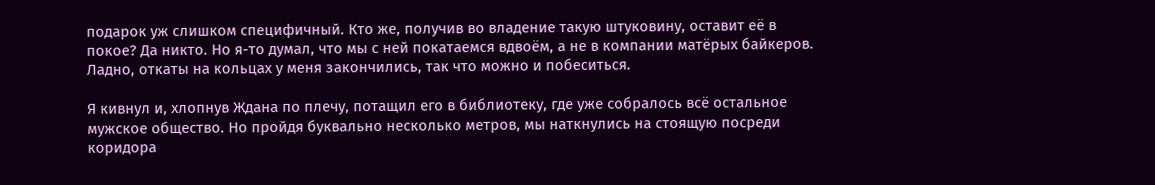подарок уж слишком специфичный. Кто же, получив во владение такую штуковину, оставит её в покое? Да никто. Но я-то думал, что мы с ней покатаемся вдвоём, а не в компании матёрых байкеров. Ладно, откаты на кольцах у меня закончились, так что можно и побеситься.

Я кивнул и, хлопнув Ждана по плечу, потащил его в библиотеку, где уже собралось всё остальное мужское общество. Но пройдя буквально несколько метров, мы наткнулись на стоящую посреди коридора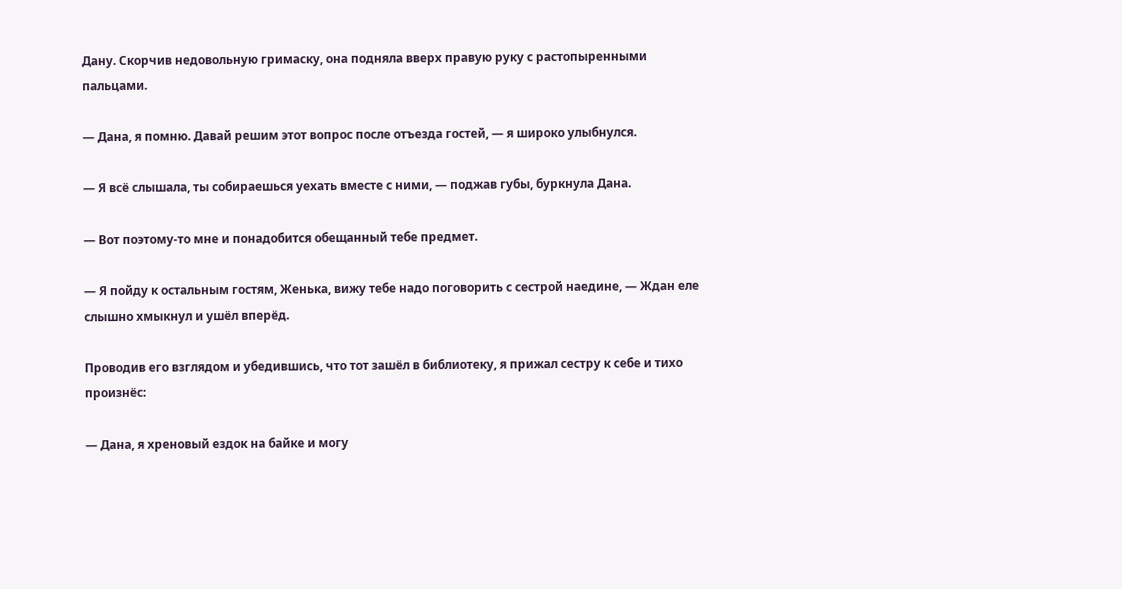Дану. Скорчив недовольную гримаску, она подняла вверх правую руку с растопыренными пальцами.

— Дана, я помню. Давай решим этот вопрос после отъезда гостей, — я широко улыбнулся.

— Я всё слышала, ты собираешься уехать вместе с ними, — поджав губы, буркнула Дана.

— Вот поэтому-то мне и понадобится обещанный тебе предмет.

— Я пойду к остальным гостям, Женька, вижу тебе надо поговорить с сестрой наедине, — Ждан еле слышно хмыкнул и ушёл вперёд.

Проводив его взглядом и убедившись, что тот зашёл в библиотеку, я прижал сестру к себе и тихо произнёс:

— Дана, я хреновый ездок на байке и могу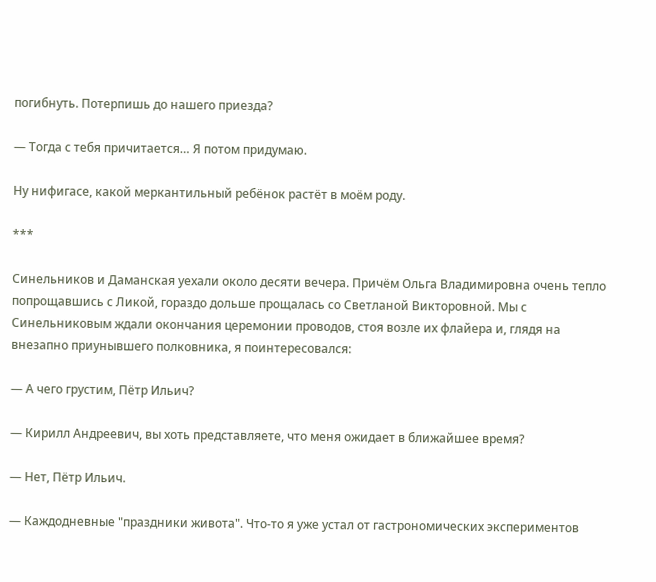погибнуть. Потерпишь до нашего приезда?

— Тогда с тебя причитается… Я потом придумаю.

Ну нифигасе, какой меркантильный ребёнок растёт в моём роду.

***

Синельников и Даманская уехали около десяти вечера. Причём Ольга Владимировна очень тепло попрощавшись с Ликой, гораздо дольше прощалась со Светланой Викторовной. Мы с Синельниковым ждали окончания церемонии проводов, стоя возле их флайера и, глядя на внезапно приунывшего полковника, я поинтересовался:

— А чего грустим, Пётр Ильич?

— Кирилл Андреевич, вы хоть представляете, что меня ожидает в ближайшее время?

— Нет, Пётр Ильич.

— Каждодневные "праздники живота". Что-то я уже устал от гастрономических экспериментов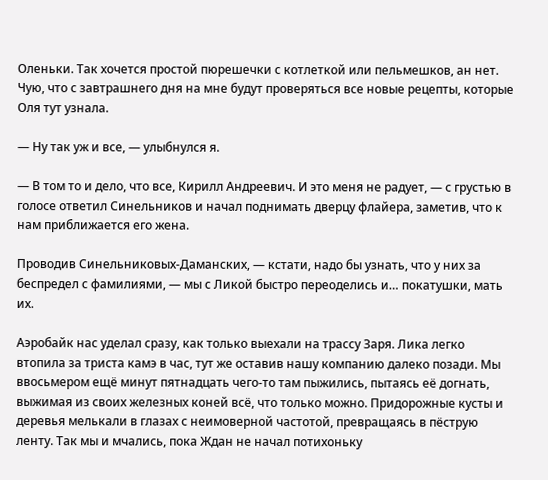Оленьки. Так хочется простой пюрешечки с котлеткой или пельмешков, ан нет. Чую, что с завтрашнего дня на мне будут проверяться все новые рецепты, которые Оля тут узнала.

— Ну так уж и все, — улыбнулся я.

— В том то и дело, что все, Кирилл Андреевич. И это меня не радует, — с грустью в голосе ответил Синельников и начал поднимать дверцу флайера, заметив, что к нам приближается его жена.

Проводив Синельниковых-Даманских, — кстати, надо бы узнать, что у них за беспредел с фамилиями, — мы с Ликой быстро переоделись и… покатушки, мать их.

Аэробайк нас уделал сразу, как только выехали на трассу Заря. Лика легко втопила за триста камэ в час, тут же оставив нашу компанию далеко позади. Мы ввосьмером ещё минут пятнадцать чего-то там пыжились, пытаясь её догнать, выжимая из своих железных коней всё, что только можно. Придорожные кусты и деревья мелькали в глазах с неимоверной частотой, превращаясь в пёструю ленту. Так мы и мчались, пока Ждан не начал потихоньку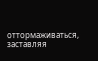оттормаживаться, заставляя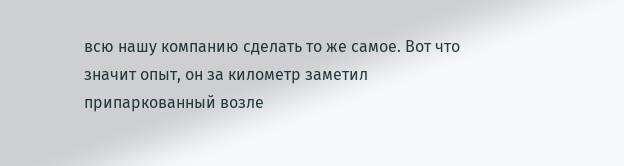всю нашу компанию сделать то же самое. Вот что значит опыт, он за километр заметил припаркованный возле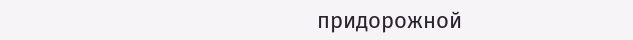придорожной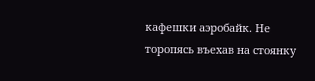кафешки аэробайк. Не торопясь въехав на стоянку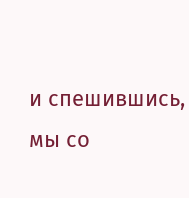и спешившись, мы со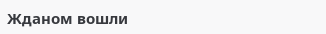Жданом вошли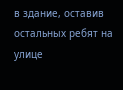в здание, оставив остальных ребят на улице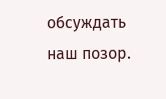обсуждать наш позор.